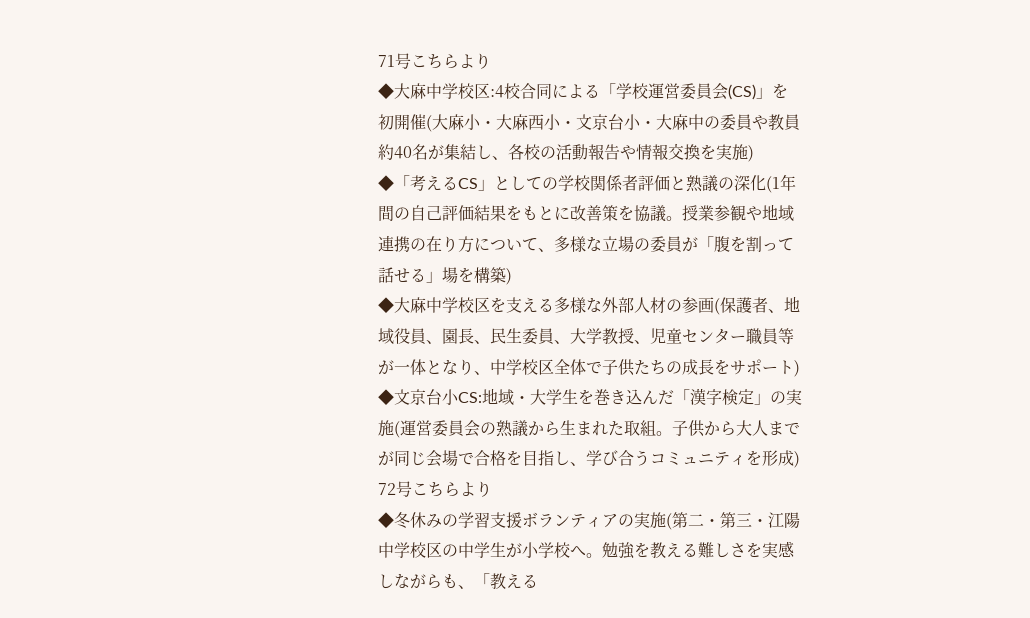71号こちらより
◆大麻中学校区:4校合同による「学校運営委員会(CS)」を初開催(大麻小・大麻西小・文京台小・大麻中の委員や教員約40名が集結し、各校の活動報告や情報交換を実施)
◆「考えるCS」としての学校関係者評価と熟議の深化(1年間の自己評価結果をもとに改善策を協議。授業参観や地域連携の在り方について、多様な立場の委員が「腹を割って話せる」場を構築)
◆大麻中学校区を支える多様な外部人材の参画(保護者、地域役員、園長、民生委員、大学教授、児童センター職員等が一体となり、中学校区全体で子供たちの成長をサポート)
◆文京台小CS:地域・大学生を巻き込んだ「漢字検定」の実施(運営委員会の熟議から生まれた取組。子供から大人までが同じ会場で合格を目指し、学び合うコミュニティを形成)
72号こちらより
◆冬休みの学習支援ボランティアの実施(第二・第三・江陽中学校区の中学生が小学校へ。勉強を教える難しさを実感しながらも、「教える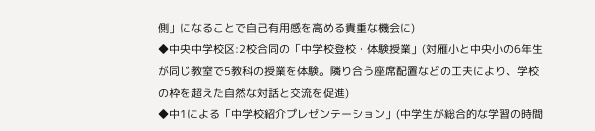側」になることで自己有用感を高める貴重な機会に)
◆中央中学校区:2校合同の「中学校登校・体験授業」(対雁小と中央小の6年生が同じ教室で5教科の授業を体験。隣り合う座席配置などの工夫により、学校の枠を超えた自然な対話と交流を促進)
◆中1による「中学校紹介プレゼンテーション」(中学生が総合的な学習の時間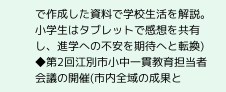で作成した資料で学校生活を解説。小学生はタブレットで感想を共有し、進学への不安を期待へと転換)
◆第2回江別市小中一貫教育担当者会議の開催(市内全域の成果と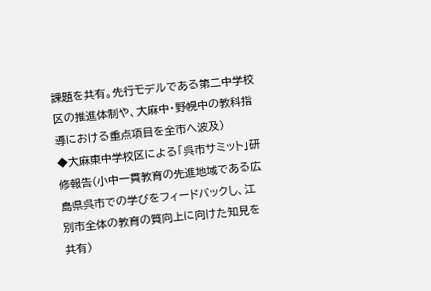課題を共有。先行モデルである第二中学校区の推進体制や、大麻中・野幌中の教科指導における重点項目を全市へ波及)
◆大麻東中学校区による「呉市サミット」研修報告(小中一貫教育の先進地域である広島県呉市での学びをフィードバックし、江別市全体の教育の質向上に向けた知見を共有)